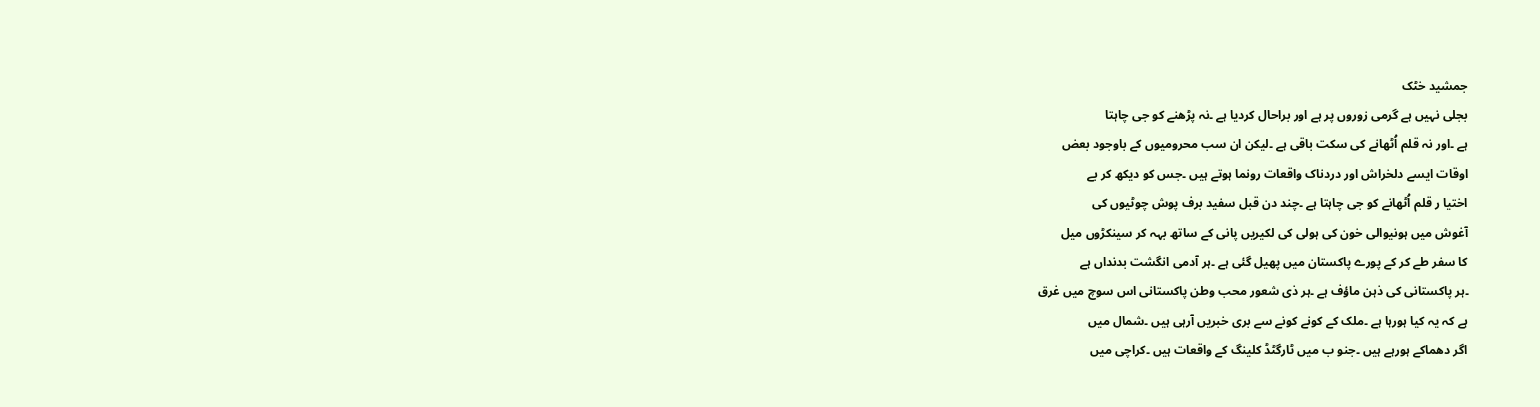جمشید خٹک
بجلی نہیں ہے گرمی زوروں پر ہے اور براحال کردیا ہے ۔نہ پڑھنے کو جی چاہتا
ہے ۔اور نہ قلم اُٹھانے کی سکت باقی ہے ۔لیکن ان سب محرومیوں کے باوجود بعض
اوقات ایسے دلخراش اور دردناک واقعات رونما ہوتے ہیں ۔جس کو دیکھ کر بے
اختیا ر قلم اُٹھانے کو جی چاہتا ہے ۔چند دن قبل سفید برف پوش چوٹیوں کی
آغوش میں ہونیوالی خون کی ہولی کی لکیریں پانی کے ساتھ بہہ کر سینکڑوں میل
کا سفر طے کر کے پورے پاکستان میں پھیل گئی ہے ۔ہر آدمی انگشت بدنداں ہے
۔ہر پاکستانی کی ذہن ماؤف ہے ۔ہر ذی شعور محب وطن پاکستانی اس سوچ میں غرق
ہے کہ یہ کیا ہورہا ہے ۔ملک کے کونے کونے سے بری خبریں آرہی ہیں ۔شمال میں
اگر دھماکے ہورہے ہیں ۔جنو ب میں ٹارگٹڈ کلینگ کے واقعات ہیں ۔کراچی میں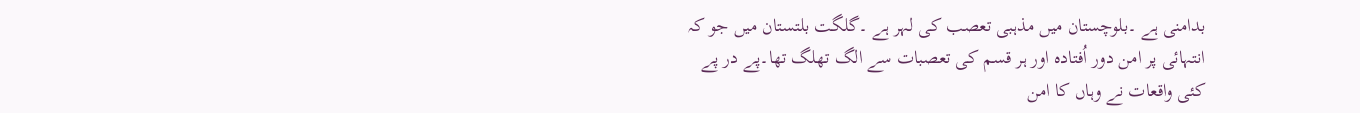بدامنی ہے ۔بلوچستان میں مذہبی تعصب کی لہر ہے ۔گلگت بلتستان میں جو کہ
انتہائی پر امن دور اُفتادہ اور ہر قسم کی تعصبات سے الگ تھلگ تھا۔پے در پے
کئی واقعات نے وہاں کا امن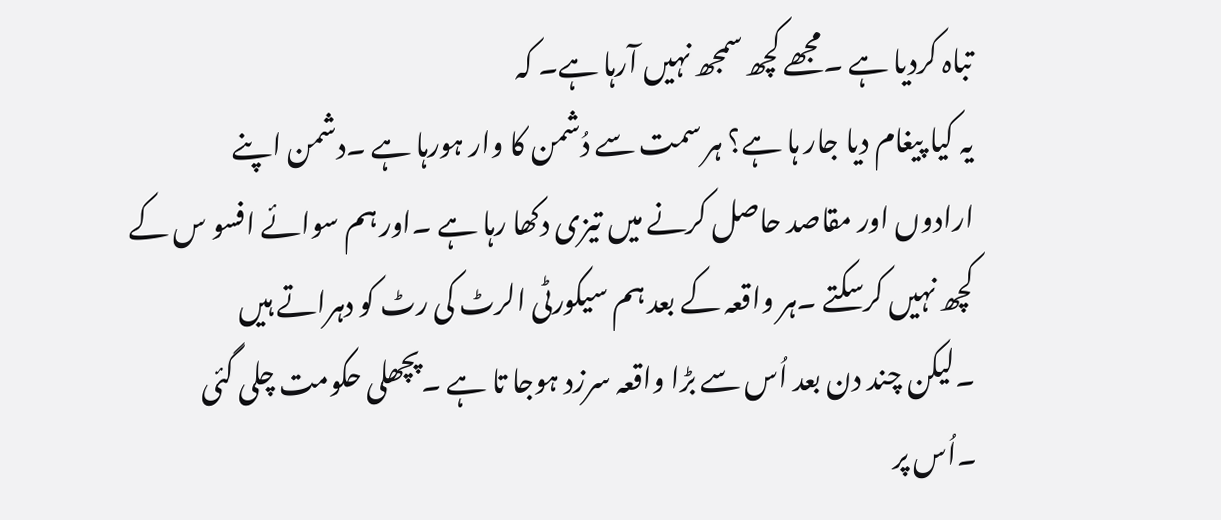تباہ کردیا ہے ۔مجھے کچھ سمجھ نہیں آرہا ہے۔ کہ
یہ کیا پیغام دیا جار ہا ہے؟ ہر سمت سے دُشمن کا وار ہورہا ہے ۔دشمن اپنے
ارادوں اور مقاصد حاصل کرنے میں تیزی دکھا رہا ہے ۔اور ہم سوائے افسو س کے
کچھ نہیں کرسکتے ۔ہر واقعہ کے بعد ہم سیکورٹی الرٹ کی رٹ کو دہراتے ہیں
۔لیکن چند دن بعد اُس سے بڑا واقعہ سرزد ہوجا تا ہے ۔پچھلی حکومت چلی گئی
۔اُس پر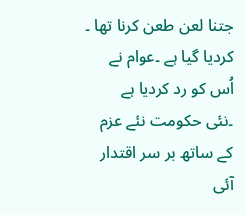جتنا لعن طعن کرنا تھا ۔ کردیا گیا ہے ۔عوام نے اُس کو رد کردیا ہے
۔نئی حکومت نئے عزم کے ساتھ بر سر اقتدار آئی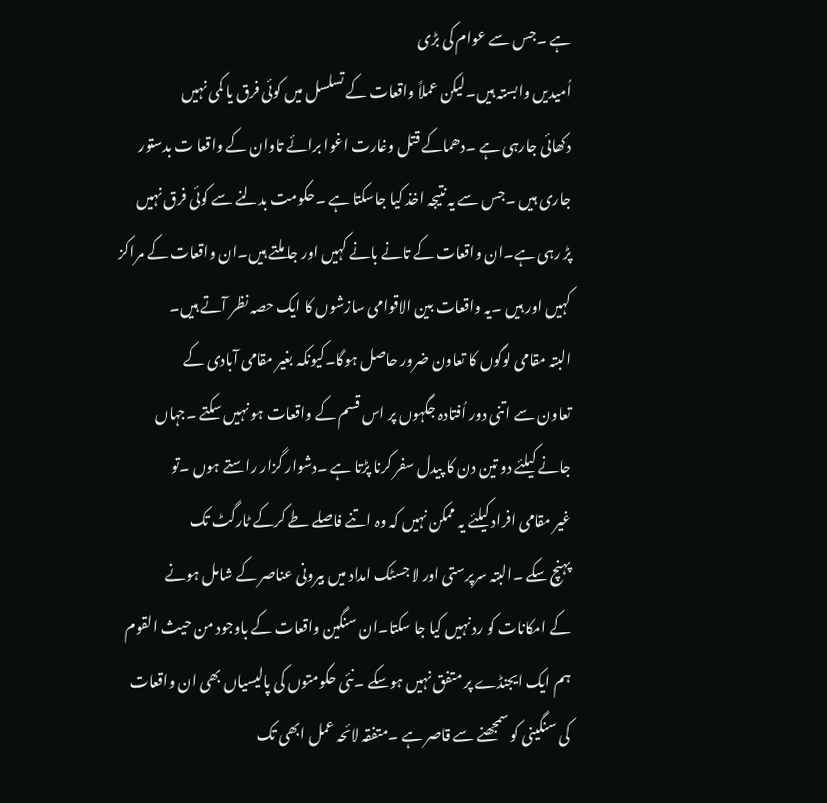ہے ۔جس سے عوام کی بڑی
اُمیدیں وابستہ ہیں۔لیکن عملاً واقعات کے تسلسل میں کوئی فرق یا کمی نہیں
دکھائی جارہی ہے ۔دھماکے قتل وغارت اغوا برائے تاوان کے واقعا ت بدستور
جاری ہیں ۔جس سے یہ نتیجہ اخذ کیا جاسکتا ہے ۔حکومت بدلنے سے کوئی فرق نہیں
پڑ رہی ہے۔ان واقعات کے تانے بانے کہیں اور جا ملتے ہیں۔ان واقعات کے مراکز
کہیں اور ہیں ۔یہ واقعات بین الاقوامی سازشوں کا ایک حصہ نظر آتے ہیں۔
البتہ مقامی لوگوں کا تعاون ضرور حاصل ہوگا۔کیونکہ بغیر مقامی آبادی کے
تعاون سے اتنی دور اُفتادہ جگہوں پر اس قسم کے واقعات ہو نہیں سکتے ۔جہاں
جانے کیلئے دو تین دن کا پیدل سفر کرنا پڑتا ہے ۔دشوار گزار راستے ہوں ۔تو
غیر مقامی افراد کیلئے یہ ممکن نہیں کہ وہ اتنے فاصلے طے کرکے ٹارگٹ تک
پہنچ سکے ۔البتہ سرپرستی اور لا جسٹک امداد میں بیرونی عناصر کے شامل ہونے
کے امکانات کو رد نہیں کیا جا سکتا۔ان سنگین واقعات کے باوجود من حیث القوم
ہم ایک ایجنڈے پر متفق نہیں ہوسکے ۔نئی حکومتوں کی پالیسیاں بھی ان واقعات
کی سنگینی کو سمجھنے سے قاصر ہے ۔متفقہ لائحہ عمل ابھی تک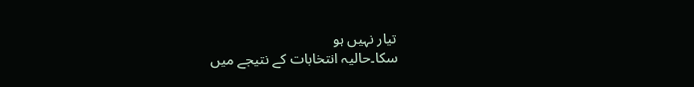تیار نہیں ہو
سکا۔حالیہ انتخابات کے نتیجے میں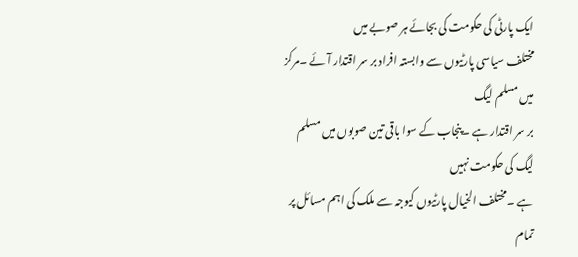ایک پارٹی کی حکومت کی بجائے ہر صوبے میں
مختلف سیاسی پارٹیوں سے وابستہ افراد بر سر اقتدار آئے ۔مرکز میں مسلم لیگ
بر سر اقتدار ہے ۔پنجاب کے سوا باقی تین صوبوں میں مسلم لیگ کی حکومت نہیں
ہے ۔مختلف الخیال پارٹیوں کیوجہ سے ملک کی اہم مسائل پر تمام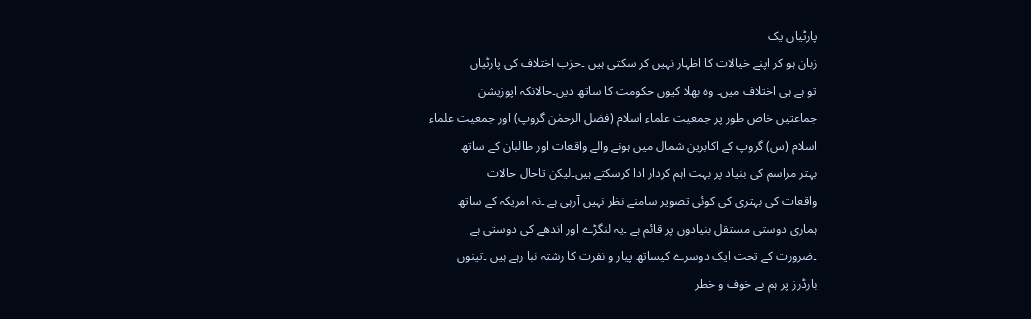پارٹیاں یک
زبان ہو کر اپنے خیالات کا اظہار نہیں کر سکتی ہیں ۔حزب اختلاف کی پارٹیاں
تو ہے ہی اختلاف میں۔ وہ بھلا کیوں حکومت کا ساتھ دیں۔حالانکہ اپوزیشن
جماعتیں خاص طور پر جمعیت علماء اسلام (فضل الرحمٰن گروپ) اور جمعیت علماء
اسلام (س) گروپ کے اکابرین شمال میں ہونے والے واقعات اور طالبان کے ساتھ
بہتر مراسم کی بنیاد پر بہت اہم کردار ادا کرسکتے ہیں۔لیکن تاحال حالات
واقعات کی بہتری کی کوئی تصویر سامنے نظر نہیں آرہی ہے ۔نہ امریکہ کے ساتھ
ہماری دوستی مستقل بنیادوں پر قائم ہے ۔یہ لنگڑے اور اندھے کی دوستی ہے
۔ضرورت کے تحت ایک دوسرے کیساتھ پیار و نفرت کا رشتہ نبا رہے ہیں ۔تینوں
بارڈرز پر ہم بے خوف و خطر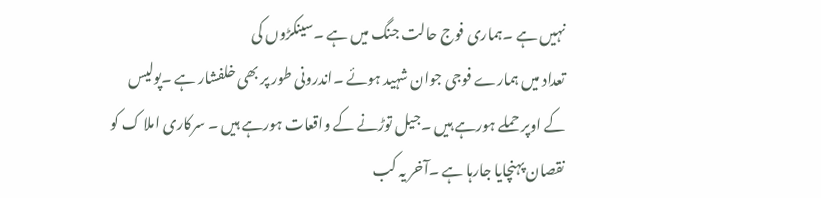نہیں ہے ۔ہماری فوج حالت جنگ میں ہے ۔سینکڑوں کی
تعداد میں ہمارے فوجی جوان شہید ہوئے ۔اندرونی طور پر بھی خلفشار ہے ۔پولیس
کے اوپر حملے ہورہے ہیں ۔جیل توڑنے کے واقعات ہورہے ہیں ۔ سرکاری املا ک کو
نقصان پہنچایا جارہا ہے ۔آخر یہ کب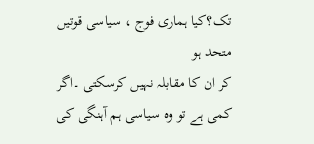تک؟کیا ہماری فوج ، سیاسی قوتیں متحد ہو
کر ان کا مقابلہ نہیں کرسکتی ۔اگر کمی ہے تو وہ سیاسی ہم آہنگی کی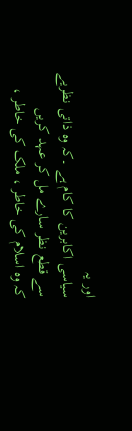اور یہ
سیاسی اکابرین کا کام ہے ۔کہ وہ ذاتی نظریے سے قطع نظر سارے مل کر عہد کریں
کہ وہ اسلام کی خاطر ، ملک کی خاطر ،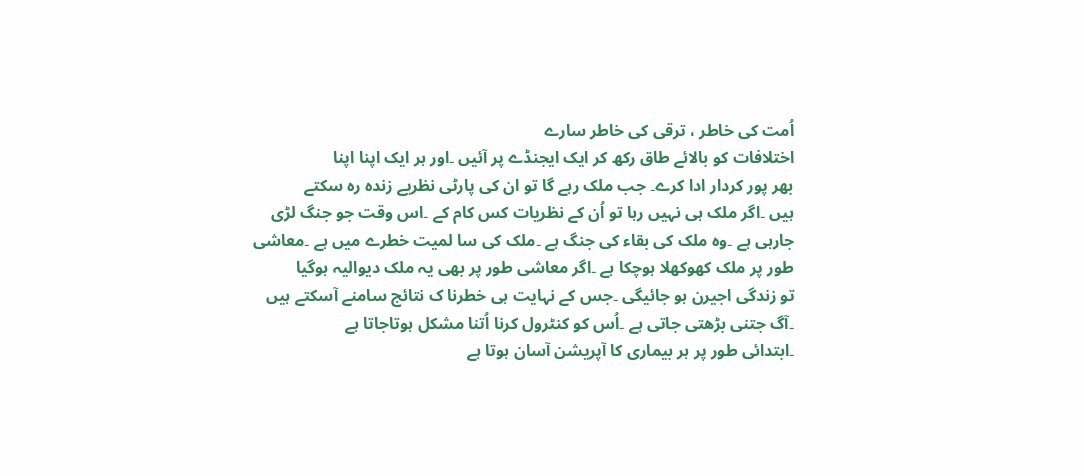اُمت کی خاطر ، ترقی کی خاطر سارے
اختلافات کو بالائے طاق رکھ کر ایک ایجنڈے پر آئیں ۔اور ہر ایک اپنا اپنا
بھر پور کردار ادا کرے۔ جب ملک رہے گا تو ان کی پارٹی نظریے زندہ رہ سکتے
ہیں ۔اگر ملک ہی نہیں رہا تو اُن کے نظریات کس کام کے ۔اس وقت جو جنگ لڑی
جارہی ہے ۔وہ ملک کی بقاء کی جنگ ہے ۔ملک کی سا لمیت خطرے میں ہے ۔معاشی
طور پر ملک کھوکھلا ہوچکا ہے ۔اگر معاشی طور پر بھی یہ ملک دیوالیہ ہوگیا
تو زندگی اجیرن ہو جائیگی ۔جس کے نہایت ہی خطرنا ک نتائج سامنے آسکتے ہیں
۔آگ جتنی بڑھتی جاتی ہے ۔اُس کو کنٹرول کرنا اُتنا مشکل ہوتاجاتا ہے
۔ابتدائی طور پر ہر بیماری کا آپریشن آسان ہوتا ہے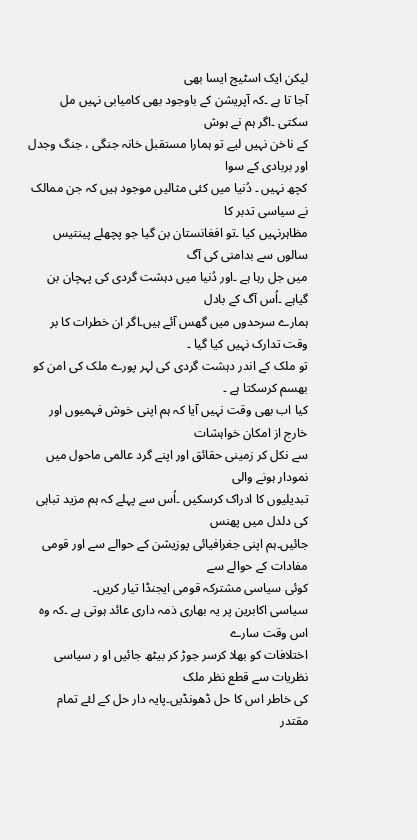لیکن ایک اسٹیج ایسا بھی
آجا تا ہے ۔کہ آپریشن کے باوجود بھی کامیابی نہیں مل سکتی ۔اگر ہم نے ہوش
کے ناخن نہیں لیے تو ہمارا مستقبل خانہ جنگی ، جنگ وجدل اور بربادی کے سوا
کچھ نہیں ۔ دُنیا میں کئی مثالیں موجود ہیں کہ جن ممالک نے سیاسی تدبر کا
مظاہرنہیں کیا ۔تو افغانستان بن گیا جو پچھلے پینتیس سالوں سے بدامنی کی آگ
میں جل رہا ہے ۔اور دُنیا میں دہشت گردی کی پہچان بن گیاہے ۔اُس آگ کے بادل
ہمارے سرحدوں میں گھس آئے ہیں۔اگر ان خطرات کا بر وقت تدارک نہیں کیا گیا ۔
تو ملک کے اندر دہشت گردی کی لہر پورے ملک کی امن کو بھسم کرسکتا ہے ۔
کیا اب بھی وقت نہیں آیا کہ ہم اپنی خوش فہمیوں اور خارج از امکان خواہشات
سے نکل کر زمینی حقائق اور اپنے گرد عالمی ماحول میں نمودار ہونے والی
تبدیلیوں کا ادراک کرسکیں ۔اُس سے پہلے کہ ہم مزید تباہی کی دلدل میں پھنس
جائیں۔ہم اپنی جغرافیائی پوزیشن کے حوالے سے اور قومی مفادات کے حوالے سے
کوئی سیاسی مشترکہ قومی ایجنڈا تیار کریں۔
سیاسی اکابرین پر یہ بھاری ذمہ داری عائد ہوتی ہے ۔کہ وہ اس وقت سارے
اختلافات کو بھلا کرسر جوڑ کر بیٹھ جائیں او ر سیاسی نظریات سے قطع نظر ملک
کی خاطر اس کا حل ڈھونڈیں۔پایہ دار حل کے لئے تمام مقتدر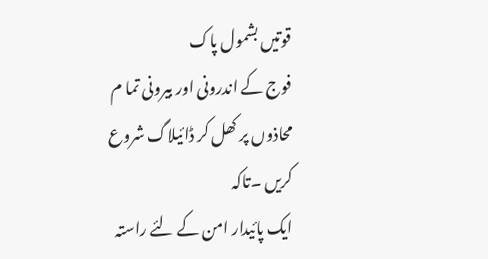قوتیں بشمول پاک
فوج کے اندرونی اور بیرونی تما م محاذوں پر کھل کر ڈائیلاگ شروع کریں ۔تاکہ
ایک پائیدار امن کے لئے راستہ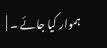ہموار کیا جائے ۔ |